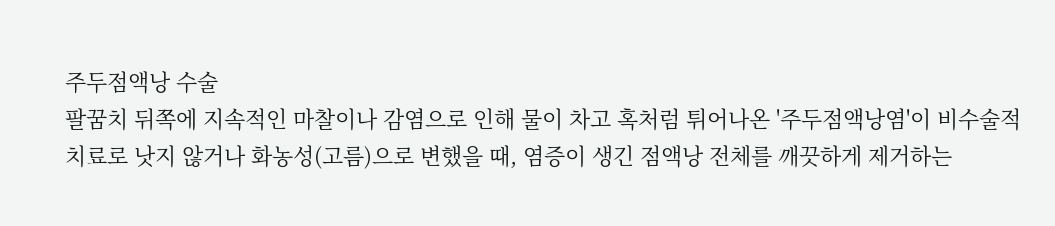주두점액낭 수술
팔꿈치 뒤쪽에 지속적인 마찰이나 감염으로 인해 물이 차고 혹처럼 튀어나온 '주두점액낭염'이 비수술적 치료로 낫지 않거나 화농성(고름)으로 변했을 때, 염증이 생긴 점액낭 전체를 깨끗하게 제거하는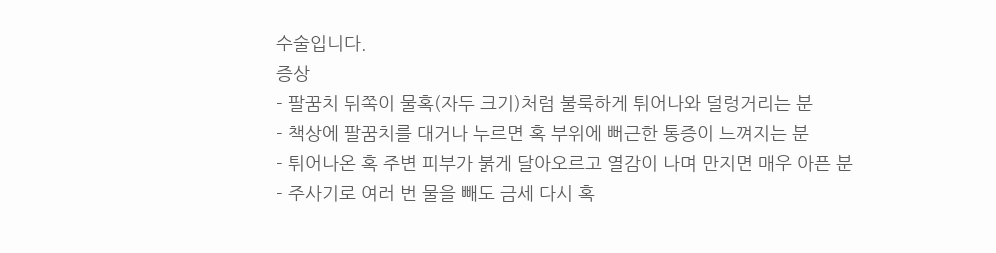수술입니다.
증상
- 팔꿈치 뒤쪽이 물혹(자두 크기)처럼 불룩하게 튀어나와 덜렁거리는 분
- 책상에 팔꿈치를 대거나 누르면 혹 부위에 뻐근한 통증이 느껴지는 분
- 튀어나온 혹 주변 피부가 붉게 달아오르고 열감이 나며 만지면 매우 아픈 분
- 주사기로 여러 번 물을 빼도 금세 다시 혹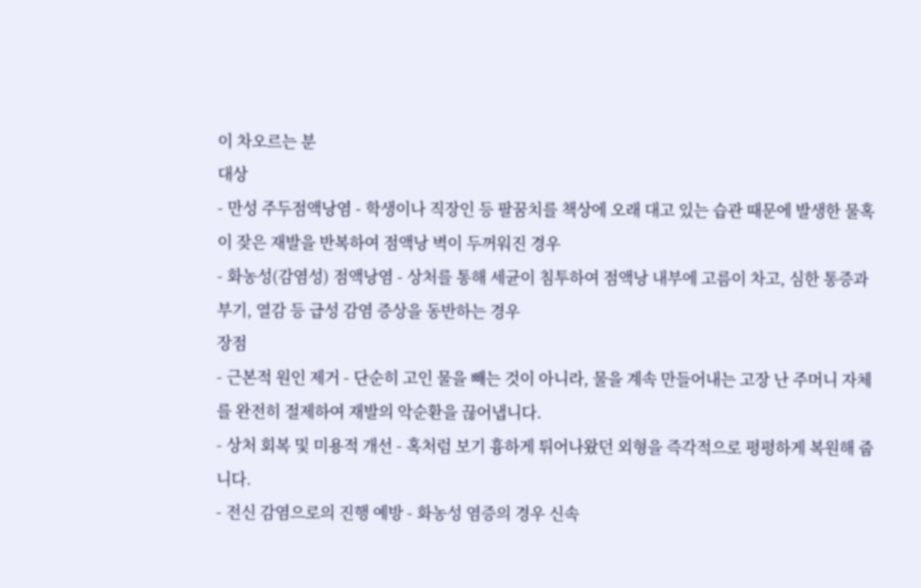이 차오르는 분
대상
- 만성 주두점액낭염 - 학생이나 직장인 등 팔꿈치를 책상에 오래 대고 있는 습관 때문에 발생한 물혹이 잦은 재발을 반복하여 점액낭 벽이 두꺼워진 경우
- 화농성(감염성) 점액낭염 - 상처를 통해 세균이 침투하여 점액낭 내부에 고름이 차고, 심한 통증과 부기, 열감 등 급성 감염 증상을 동반하는 경우
장점
- 근본적 원인 제거 - 단순히 고인 물을 빼는 것이 아니라, 물을 계속 만들어내는 고장 난 주머니 자체를 완전히 절제하여 재발의 악순환을 끊어냅니다.
- 상처 회복 및 미용적 개선 - 혹처럼 보기 흉하게 튀어나왔던 외형을 즉각적으로 평평하게 복원해 줍니다.
- 전신 감염으로의 진행 예방 - 화농성 염증의 경우 신속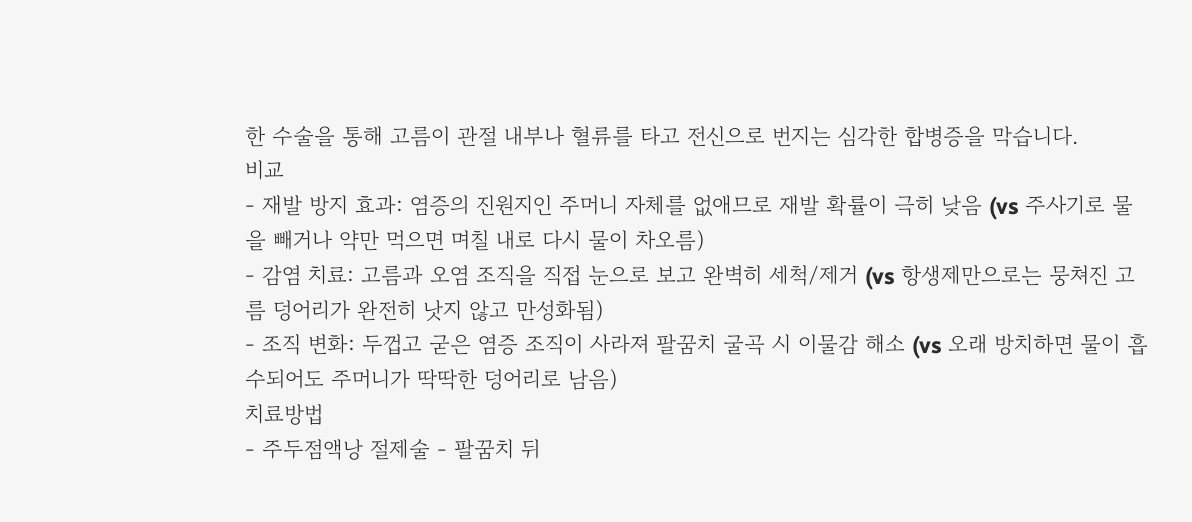한 수술을 통해 고름이 관절 내부나 혈류를 타고 전신으로 번지는 심각한 합병증을 막습니다.
비교
- 재발 방지 효과: 염증의 진원지인 주머니 자체를 없애므로 재발 확률이 극히 낮음 (vs 주사기로 물을 빼거나 약만 먹으면 며칠 내로 다시 물이 차오름)
- 감염 치료: 고름과 오염 조직을 직접 눈으로 보고 완벽히 세척/제거 (vs 항생제만으로는 뭉쳐진 고름 덩어리가 완전히 낫지 않고 만성화됨)
- 조직 변화: 두껍고 굳은 염증 조직이 사라져 팔꿈치 굴곡 시 이물감 해소 (vs 오래 방치하면 물이 흡수되어도 주머니가 딱딱한 덩어리로 남음)
치료방법
- 주두점액낭 절제술 - 팔꿈치 뒤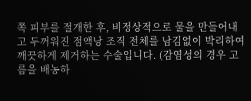쪽 피부를 절개한 후, 비정상적으로 물을 만들어내고 두꺼워진 점액낭 조직 전체를 남김없이 박리하여 깨끗하게 제거하는 수술입니다. (감염성의 경우 고름을 배농하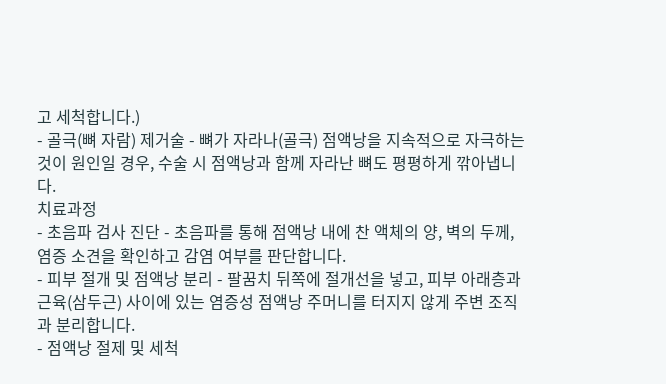고 세척합니다.)
- 골극(뼈 자람) 제거술 - 뼈가 자라나(골극) 점액낭을 지속적으로 자극하는 것이 원인일 경우, 수술 시 점액낭과 함께 자라난 뼈도 평평하게 깎아냅니다.
치료과정
- 초음파 검사 진단 - 초음파를 통해 점액낭 내에 찬 액체의 양, 벽의 두께, 염증 소견을 확인하고 감염 여부를 판단합니다.
- 피부 절개 및 점액낭 분리 - 팔꿈치 뒤쪽에 절개선을 넣고, 피부 아래층과 근육(삼두근) 사이에 있는 염증성 점액낭 주머니를 터지지 않게 주변 조직과 분리합니다.
- 점액낭 절제 및 세척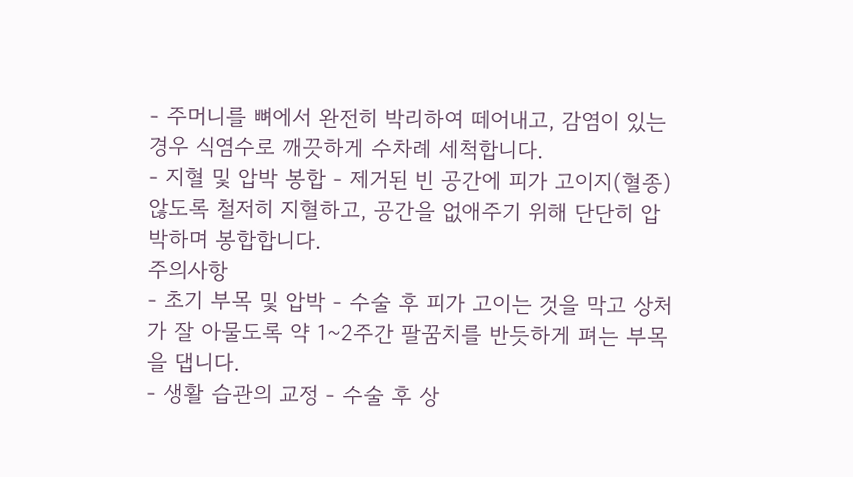- 주머니를 뼈에서 완전히 박리하여 떼어내고, 감염이 있는 경우 식염수로 깨끗하게 수차례 세척합니다.
- 지혈 및 압박 봉합 - 제거된 빈 공간에 피가 고이지(혈종) 않도록 철저히 지혈하고, 공간을 없애주기 위해 단단히 압박하며 봉합합니다.
주의사항
- 초기 부목 및 압박 - 수술 후 피가 고이는 것을 막고 상처가 잘 아물도록 약 1~2주간 팔꿈치를 반듯하게 펴는 부목을 댑니다.
- 생활 습관의 교정 - 수술 후 상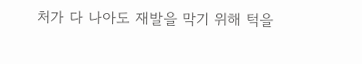처가 다 나아도 재발을 막기 위해 턱을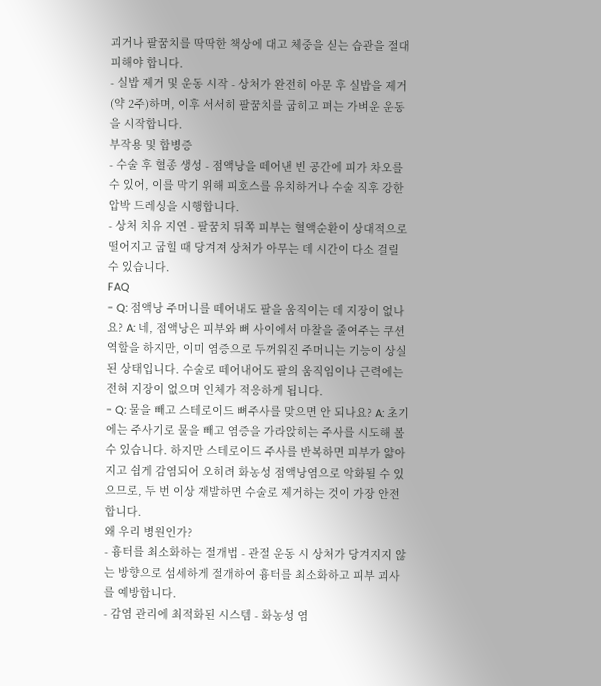괴거나 팔꿈치를 딱딱한 책상에 대고 체중을 싣는 습관을 절대 피해야 합니다.
- 실밥 제거 및 운동 시작 - 상처가 완전히 아문 후 실밥을 제거(약 2주)하며, 이후 서서히 팔꿈치를 굽히고 펴는 가벼운 운동을 시작합니다.
부작용 및 합병증
- 수술 후 혈종 생성 - 점액낭을 떼어낸 빈 공간에 피가 차오를 수 있어, 이를 막기 위해 피호스를 유치하거나 수술 직후 강한 압박 드레싱을 시행합니다.
- 상처 치유 지연 - 팔꿈치 뒤쪽 피부는 혈액순환이 상대적으로 떨어지고 굽힐 때 당겨져 상처가 아무는 데 시간이 다소 걸릴 수 있습니다.
FAQ
- Q: 점액낭 주머니를 떼어내도 팔을 움직이는 데 지장이 없나요? A: 네, 점액낭은 피부와 뼈 사이에서 마찰을 줄여주는 쿠션 역할을 하지만, 이미 염증으로 두꺼워진 주머니는 기능이 상실된 상태입니다. 수술로 떼어내어도 팔의 움직임이나 근력에는 전혀 지장이 없으며 인체가 적응하게 됩니다.
- Q: 물을 빼고 스테로이드 뼈주사를 맞으면 안 되나요? A: 초기에는 주사기로 물을 빼고 염증을 가라앉히는 주사를 시도해 볼 수 있습니다. 하지만 스테로이드 주사를 반복하면 피부가 얇아지고 쉽게 감염되어 오히려 화농성 점액낭염으로 악화될 수 있으므로, 두 번 이상 재발하면 수술로 제거하는 것이 가장 안전합니다.
왜 우리 병원인가?
- 흉터를 최소화하는 절개법 - 관절 운동 시 상처가 당겨지지 않는 방향으로 섬세하게 절개하여 흉터를 최소화하고 피부 괴사를 예방합니다.
- 감염 관리에 최적화된 시스템 - 화농성 염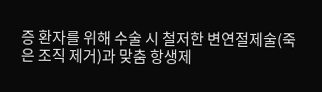증 환자를 위해 수술 시 철저한 변연절제술(죽은 조직 제거)과 맞춤 항생제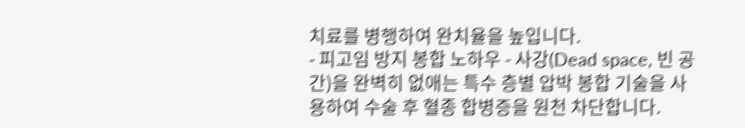치료를 병행하여 완치율을 높입니다.
- 피고임 방지 봉합 노하우 - 사강(Dead space, 빈 공간)을 완벽히 없애는 특수 층별 압박 봉합 기술을 사용하여 수술 후 혈종 합병증을 원천 차단합니다.